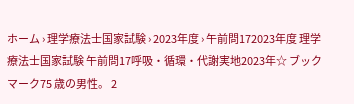ホーム › 理学療法士国家試験 › 2023年度 › 午前問172023年度 理学療法士国家試験 午前問17呼吸・循環・代謝実地2023年☆ ブックマーク75 歳の男性。 2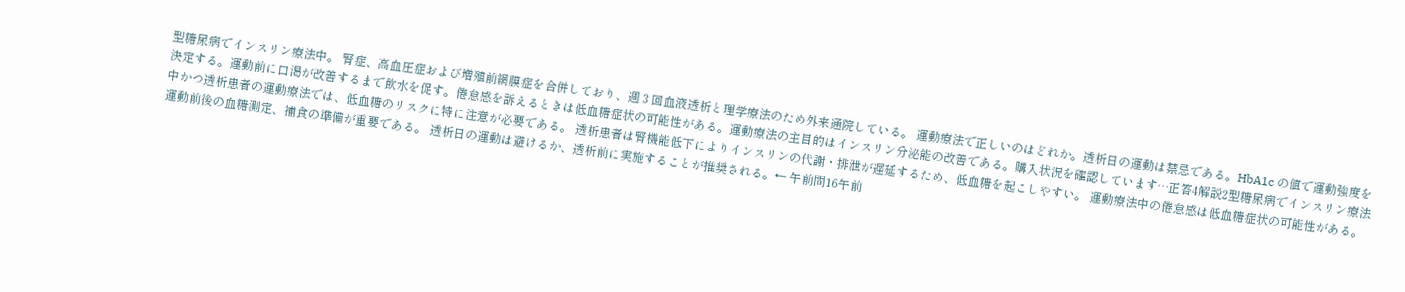型糖尿病でインスリン療法中。 腎症、高血圧症および増殖前網膜症を合併しており、週 3 回血液透析と理学療法のため外来通院している。 運動療法で正しいのはどれか。透析日の運動は禁忌である。HbA1c の値で運動強度を決定する。運動前に口渇が改善するまで飲水を促す。倦怠感を訴えるときは低血糖症状の可能性がある。運動療法の主目的はインスリン分泌能の改善である。購入状況を確認しています…正答4解説2型糖尿病でインスリン療法中かつ透析患者の運動療法では、低血糖のリスクに特に注意が必要である。 透析患者は腎機能低下によりインスリンの代謝・排泄が遅延するため、低血糖を起こしやすい。 運動療法中の倦怠感は低血糖症状の可能性がある。 運動前後の血糖測定、補食の準備が重要である。 透析日の運動は避けるか、透析前に実施することが推奨される。← 午前問16午前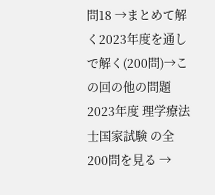問18 →まとめて解く2023年度を通しで解く(200問)→この回の他の問題2023年度 理学療法士国家試験 の全200問を見る →